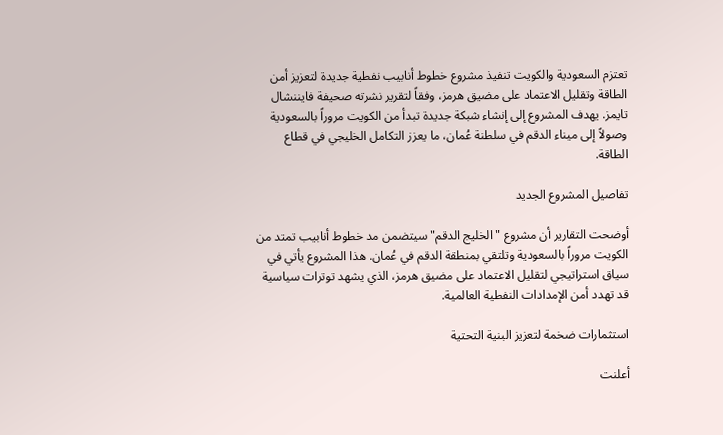تعتزم السعودية والكويت تنفيذ مشروع خطوط أنابيب نفطية جديدة لتعزيز أمن الطاقة وتقليل الاعتماد على مضيق هرمز، وفقاً لتقرير نشرته صحيفة فايننشال تايمز. يهدف المشروع إلى إنشاء شبكة جديدة تبدأ من الكويت مروراً بالسعودية وصولاً إلى ميناء الدقم في سلطنة عُمان، ما يعزز التكامل الخليجي في قطاع الطاقة.

تفاصيل المشروع الجديد

أوضحت التقارير أن مشروع "الخليج الدقم" سيتضمن مد خطوط أنابيب تمتد من الكويت مروراً بالسعودية وتلتقي بمنطقة الدقم في عُمان. هذا المشروع يأتي في سياق استراتيجي لتقليل الاعتماد على مضيق هرمز، الذي يشهد توترات سياسية قد تهدد أمن الإمدادات النفطية العالمية.

استثمارات ضخمة لتعزيز البنية التحتية

أعلنت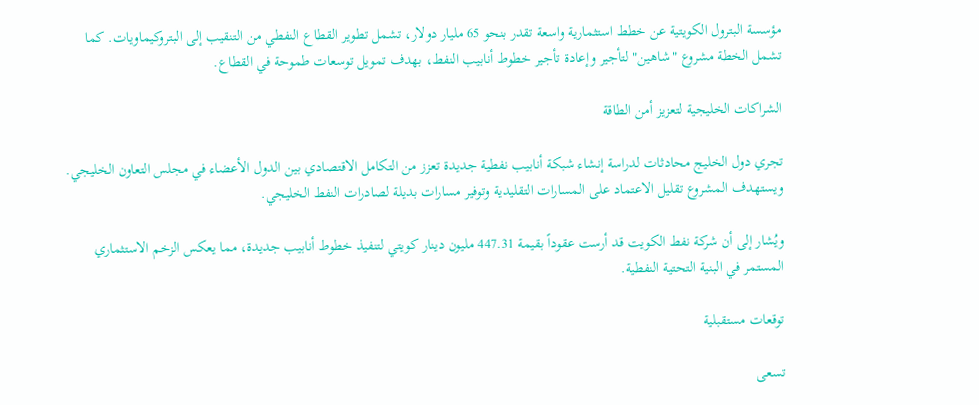مؤسسة البترول الكويتية عن خطط استثمارية واسعة تقدر بنحو 65 مليار دولار، تشمل تطوير القطاع النفطي من التنقيب إلى البتروكيماويات. كما تشمل الخطة مشروع "شاهين" لتأجير وإعادة تأجير خطوط أنابيب النفط، بهدف تمويل توسعات طموحة في القطاع.

الشراكات الخليجية لتعزيز أمن الطاقة

تجري دول الخليج محادثات لدراسة إنشاء شبكة أنابيب نفطية جديدة تعزز من التكامل الاقتصادي بين الدول الأعضاء في مجلس التعاون الخليجي. ويستهدف المشروع تقليل الاعتماد على المسارات التقليدية وتوفير مسارات بديلة لصادرات النفط الخليجي.

ويُشار إلى أن شركة نفط الكويت قد أرست عقوداً بقيمة 447.31 مليون دينار كويتي لتنفيذ خطوط أنابيب جديدة، مما يعكس الزخم الاستثماري المستمر في البنية التحتية النفطية.

توقعات مستقبلية

تسعى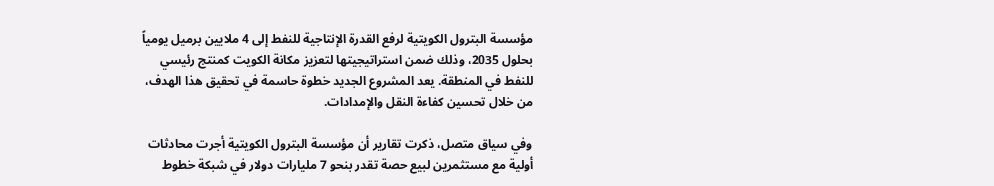مؤسسة البترول الكويتية لرفع القدرة الإنتاجية للنفط إلى 4 ملايين برميل يومياً بحلول 2035، وذلك ضمن استراتيجيتها لتعزيز مكانة الكويت كمنتج رئيسي للنفط في المنطقة. يعد المشروع الجديد خطوة حاسمة في تحقيق هذا الهدف، من خلال تحسين كفاءة النقل والإمدادات.

وفي سياق متصل، ذكرت تقارير أن مؤسسة البترول الكويتية أجرت محادثات أولية مع مستثمرين لبيع حصة تقدر بنحو 7 مليارات دولار في شبكة خطوط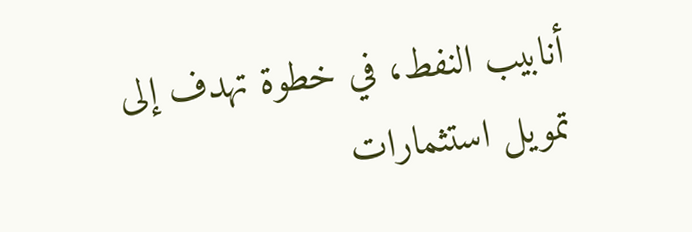أنابيب النفط، في خطوة تهدف إلى تمويل استثمارات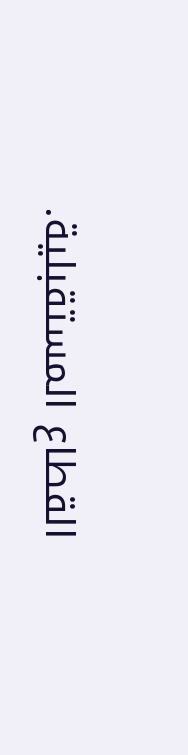القطاع المستقبلية.